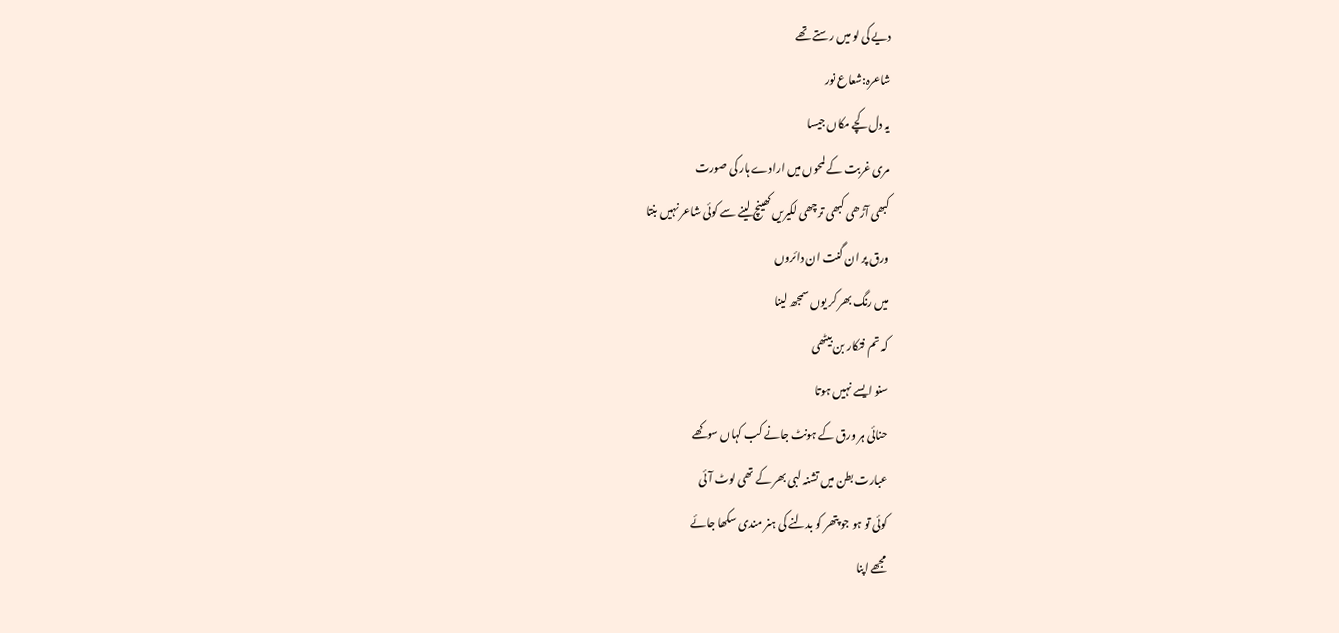دیے کی لو میں رستے تھے
شاعرہ:شعاع نور
یہ دل کچے مکاں جیسا
مری غربت کے لمحوں میں ارادے ہار کی صورت
کبھی آڑھی کبھی ترچھی لکیریں کھینچ لینے سے کوئی شاعر نہیں بنتا
ورق پر ان گنت ان دائروں
میں رنگ بھر کر یوں سمجھ لینا
کہ تم فنکار بن بیٹھی
سنو ایسے نہیں ہوتا
حنائی ہر ورق کے ہونٹ جانے کب کہاں سوکھے
عبارت بطن میں تشنہ لبی بھر کے تھی لوٹ آئی
کوئی تو ہو جو پتھر کو بدلنے کی ہنر مندی سکھا جائے
مجھے اپنا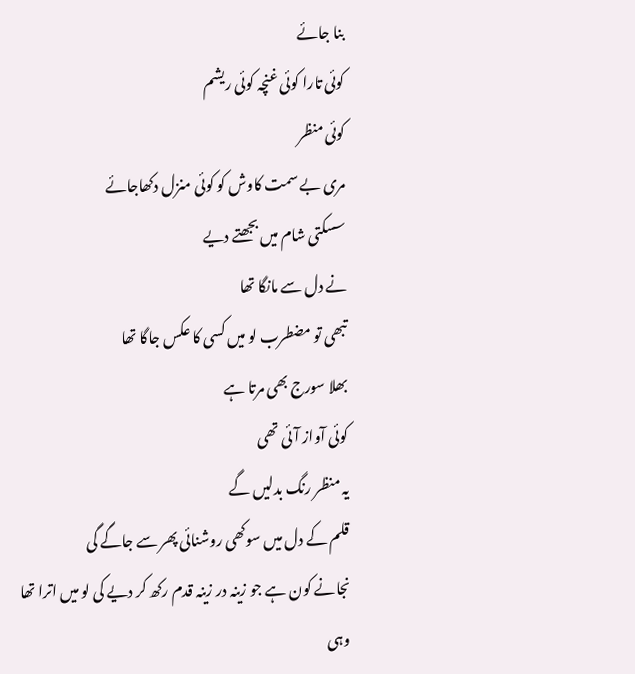بنا جائے
کوئی تارا کوئی غنچہ کوئی ریشم
کوئی منظر
مری بے سمت کاوش کو کوئی منزل دکھاجائے
سسکتی شام میں بجھتے دیے
نے دل سے مانگا تھا
تبھی تو مضطرب لو میں کسی کا عکس جاگا تھا
بھلا سورج بھی مرتا ہے
کوئی آواز آئی تھی
یہ منظر رنگ بدلیں گے
قلم کے دل میں سوکھی روشنائی پھر سے جاگے گی
نجانے کون ہے جو زینہ در زینہ قدم رکھ کر دیے کی لو میں اترا تھا
وہی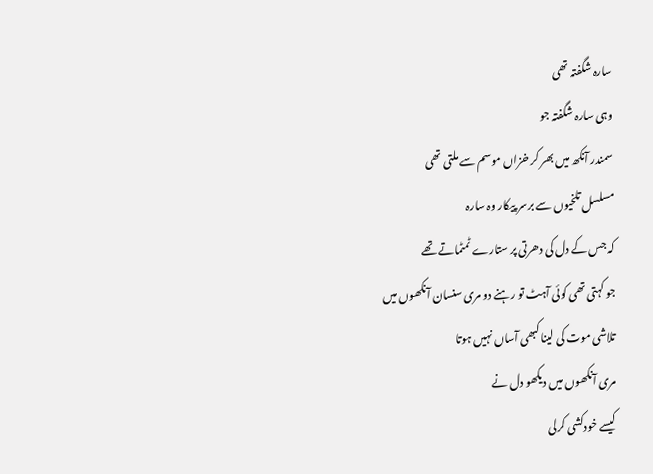سارہ شگفتہ تھی
وہی سارہ شگفتہ جو
سمندر آنکھ میں بھر کر خزاں موسم سے ملتی تھی
مسلسل تلخیوں سے برسر پیکار وہ سارہ
کہ جس کے دل کی دھرتی پر ستارے ٹمٹماتے تھے
جو کہتی تھی کوئی آہٹ تو رہنے دو مری سنسان آنکھوں میں
تلاشی موت کی لینا کبھی آساں نہیں ہوتا
مری آنکھوں میں دیکھو دل نے
کیسے خودکشی کرلی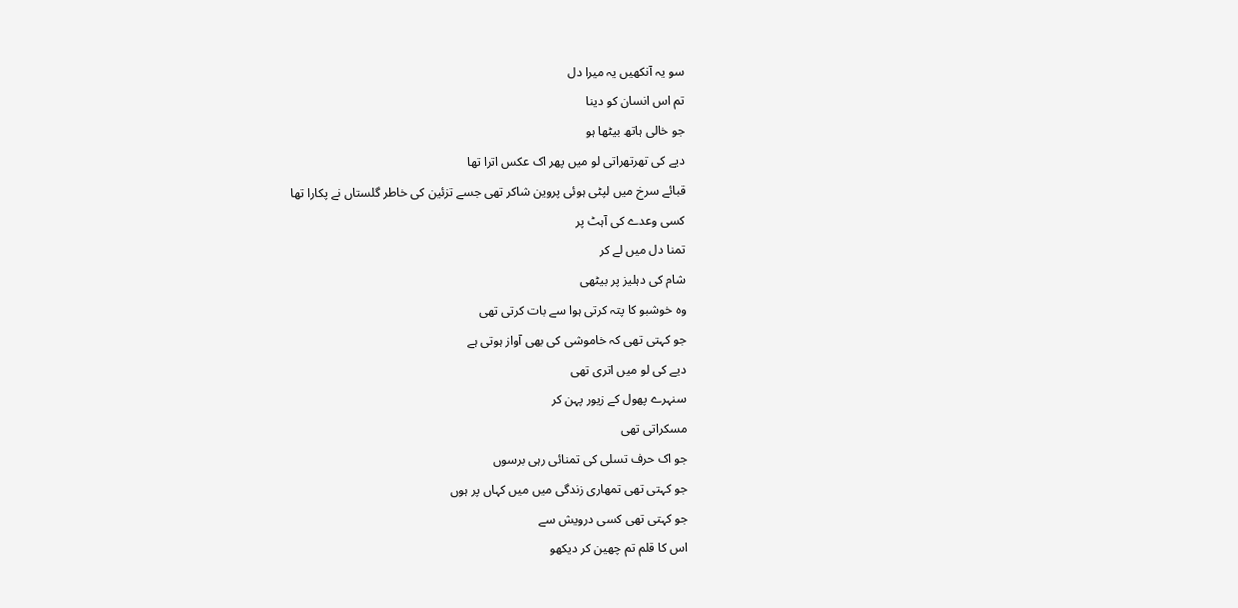سو یہ آنکھیں یہ میرا دل
تم اس انسان کو دینا
جو خالی ہاتھ بیٹھا ہو
دیے کی تھرتھراتی لو میں پھر اک عکس اترا تھا
قبائے سرخ میں لپٹی ہوئی پروین شاکر تھی جسے تزئین کی خاطر گلستاں نے پکارا تھا
کسی وعدے کی آہٹ پر
تمنا دل میں لے کر
شام کی دہلیز پر بیٹھی
وہ خوشبو کا پتہ کرتی ہوا سے بات کرتی تھی
جو کہتی تھی کہ خاموشی کی بھی آواز ہوتی ہے
دیے کی لو میں اتری تھی
سنہرے پھول کے زیور پہن کر
مسکراتی تھی
جو اک حرف تسلی کی تمنائی رہی برسوں
جو کہتی تھی تمھاری زندگی میں میں کہاں پر ہوں
جو کہتی تھی کسی درویش سے
اس کا قلم تم چھین کر دیکھو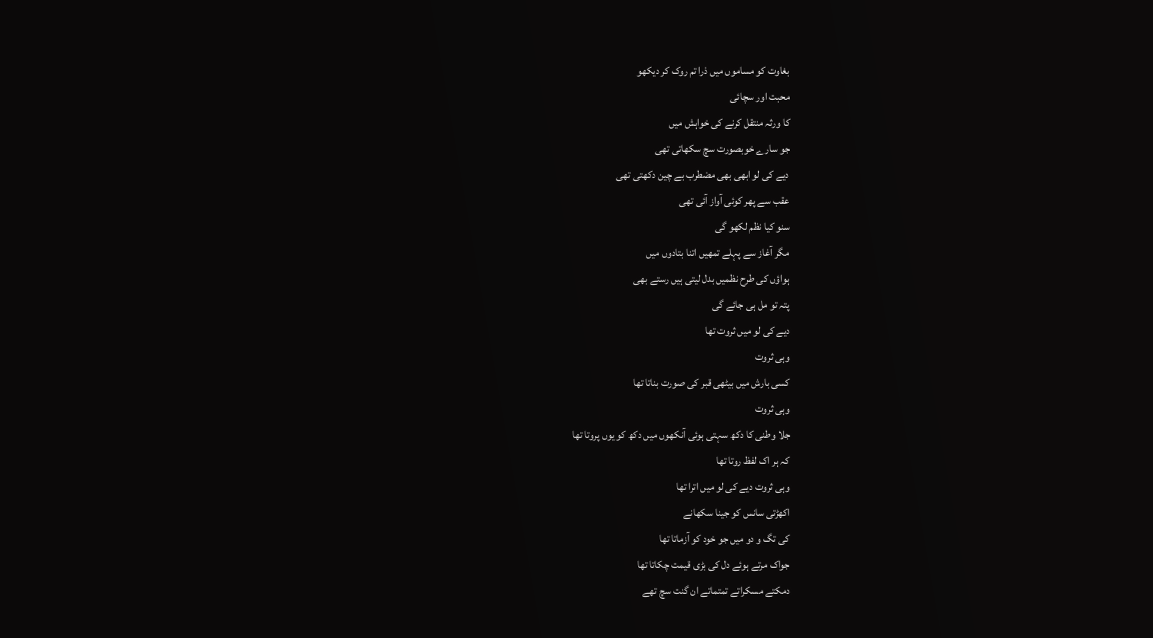بغاوت کو مساموں میں ذرا تم روک کر دیکھو
محبت اور سچائی
کا ورثہ منتقل کرنے کی خواہش میں
جو سارے خوبصورت سچ سکھاتی تھی
دیے کی لو ابھی بھی مضطرب بے چین دکھتی تھی
عقب سے پھر کوئی آواز آئی تھی
سنو کیا نظم لکھو گی
مگر آغاز سے پہلے تمھیں اتنا بتادوں میں
ہواؤں کی طرح نظمیں بدل لیتی ہیں رستے بھی
پتہ تو مل ہی جائے گی
دیے کی لو میں ثروت تھا
وہی ثروت
کسی بارش میں بیٹھی قبر کی صورت بناتا تھا
وہی ثروت
جلا وطنی کا دکھ سہتی ہوئی آنکھوں میں دکھ کو یوں پروتا تھا
کہ ہر اک لفظ روتا تھا
وہی ثروت دیے کی لو میں اترا تھا
اکھڑتی سانس کو جینا سکھانے
کی تگ و دو میں جو خود کو آزماتا تھا
جواک مرتے ہوئے دل کی بڑی قیمت چکاتا تھا
دمکتے مسکراتے تمتماتے ان گنت سچ تھے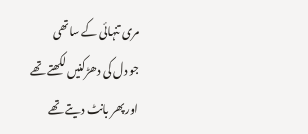مری تنہائی کے ساتھی
جو دل کی دھڑکنیں لکھتے تھے
اور پھر بانٹ دیتے تھے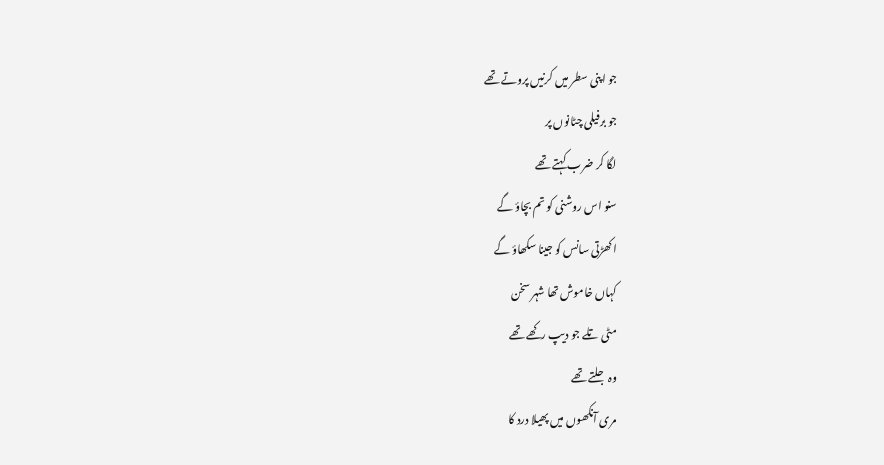جو اپنی سطر میں کرنیں پروتے تھے
جو برفیلی چٹانوں پر
لگا کر ضرب کہتے تھے
سنو اس روشنی کو تم بچاؤ گے
اکھڑتی سانس کو جینا سکھاؤ گے
کہاں خاموش تھا شہر سخن
مٹی تلے جو دیپ رکھے تھے
وہ جلتے تھے
مری آنکھوں میں پھیلا درد کا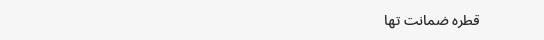قطرہ ضمانت تھا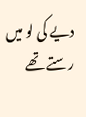دیے کی لو میں رستے تھے